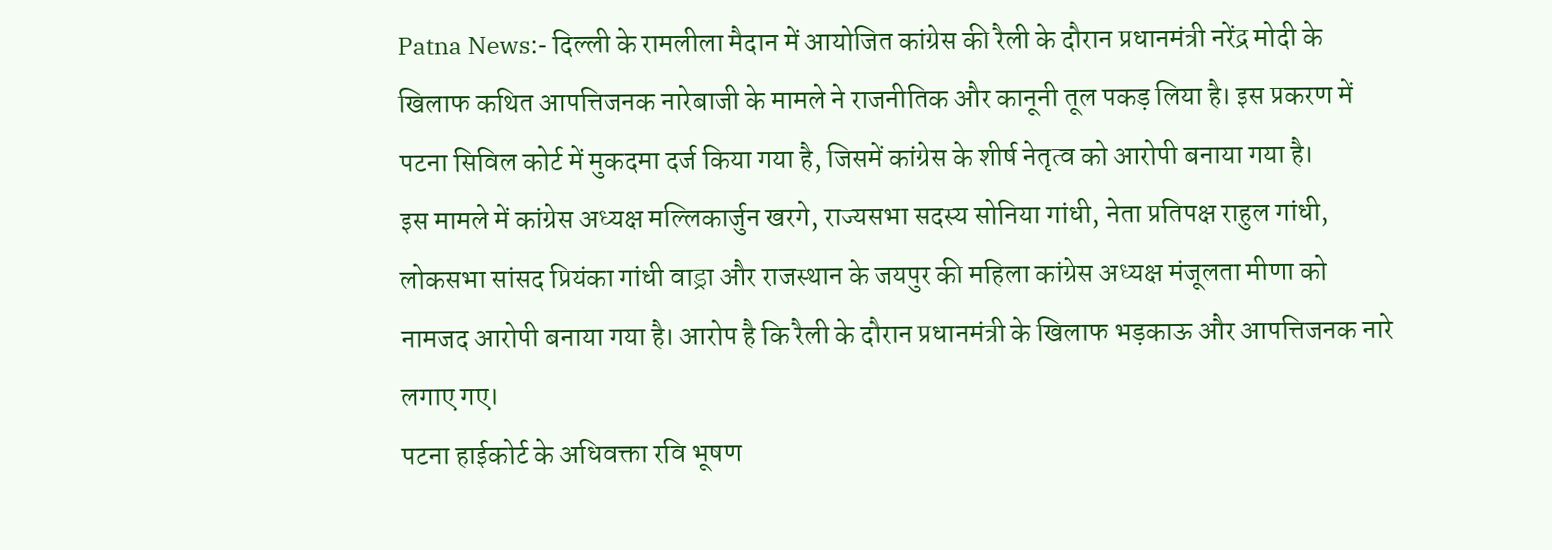Patna News:- दिल्ली के रामलीला मैदान में आयोजित कांग्रेस की रैली के दौरान प्रधानमंत्री नरेंद्र मोदी के खिलाफ कथित आपत्तिजनक नारेबाजी के मामले ने राजनीतिक और कानूनी तूल पकड़ लिया है। इस प्रकरण में पटना सिविल कोर्ट में मुकदमा दर्ज किया गया है, जिसमें कांग्रेस के शीर्ष नेतृत्व को आरोपी बनाया गया है।
इस मामले में कांग्रेस अध्यक्ष मल्लिकार्जुन खरगे, राज्यसभा सदस्य सोनिया गांधी, नेता प्रतिपक्ष राहुल गांधी, लोकसभा सांसद प्रियंका गांधी वाड्रा और राजस्थान के जयपुर की महिला कांग्रेस अध्यक्ष मंजूलता मीणा को नामजद आरोपी बनाया गया है। आरोप है कि रैली के दौरान प्रधानमंत्री के खिलाफ भड़काऊ और आपत्तिजनक नारे लगाए गए।
पटना हाईकोर्ट के अधिवक्ता रवि भूषण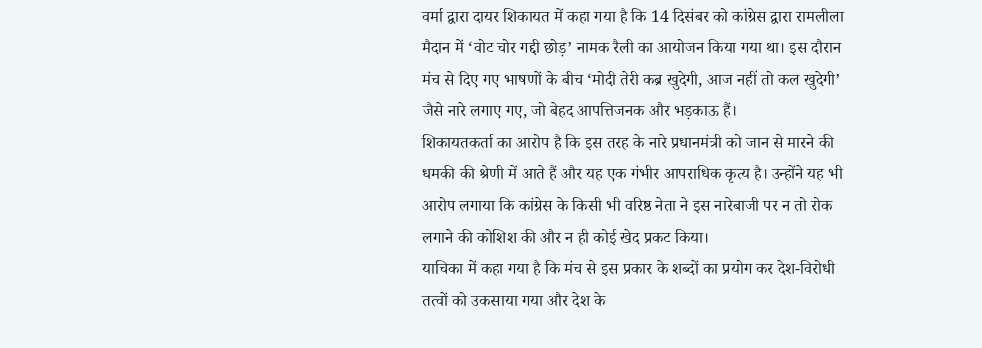वर्मा द्वारा दायर शिकायत में कहा गया है कि 14 दिसंबर को कांग्रेस द्वारा रामलीला मैदान में ‘वोट चोर गद्दी छोड़’ नामक रैली का आयोजन किया गया था। इस दौरान मंच से दिए गए भाषणों के बीच ‘मोदी तेरी कब्र खुदेगी, आज नहीं तो कल खुदेगी’ जैसे नारे लगाए गए, जो बेहद आपत्तिजनक और भड़काऊ हैं।
शिकायतकर्ता का आरोप है कि इस तरह के नारे प्रधानमंत्री को जान से मारने की धमकी की श्रेणी में आते हैं और यह एक गंभीर आपराधिक कृत्य है। उन्होंने यह भी आरोप लगाया कि कांग्रेस के किसी भी वरिष्ठ नेता ने इस नारेबाजी पर न तो रोक लगाने की कोशिश की और न ही कोई खेद प्रकट किया।
याचिका में कहा गया है कि मंच से इस प्रकार के शब्दों का प्रयोग कर देश-विरोधी तत्वों को उकसाया गया और देश के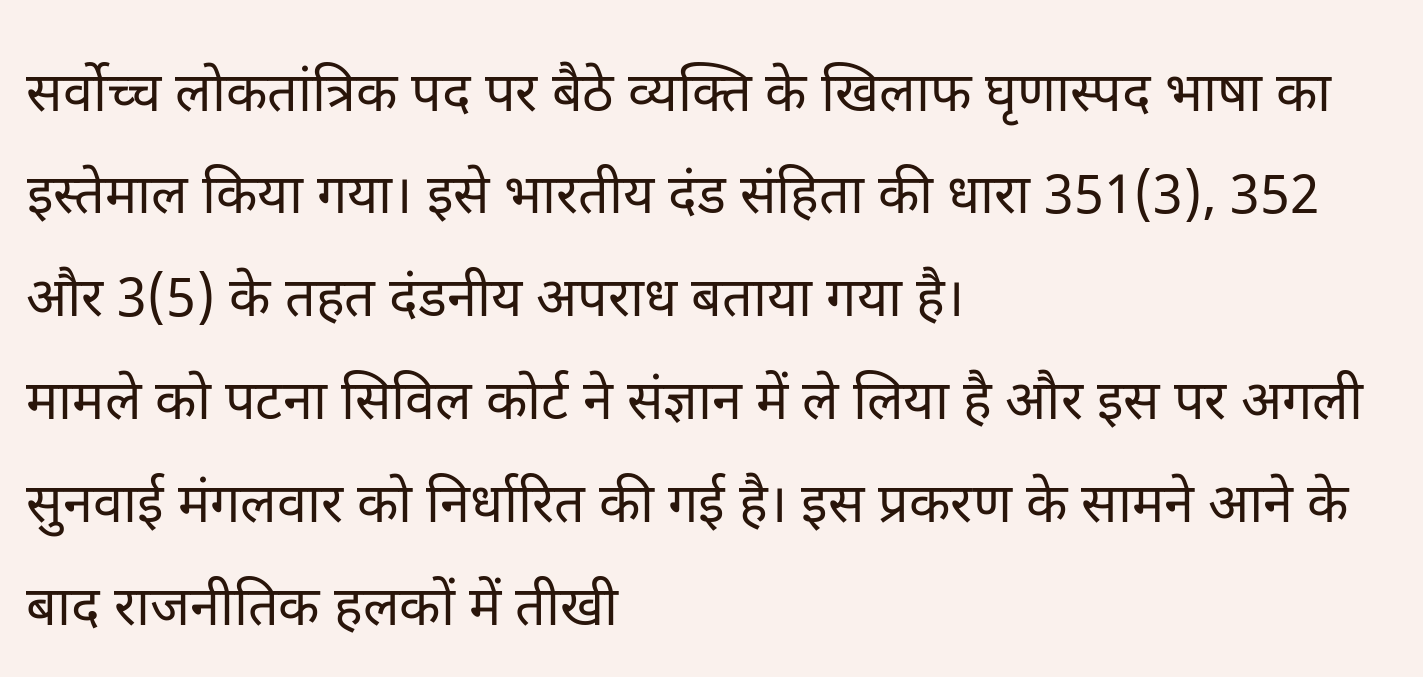सर्वोच्च लोकतांत्रिक पद पर बैठे व्यक्ति के खिलाफ घृणास्पद भाषा का इस्तेमाल किया गया। इसे भारतीय दंड संहिता की धारा 351(3), 352 और 3(5) के तहत दंडनीय अपराध बताया गया है।
मामले को पटना सिविल कोर्ट ने संज्ञान में ले लिया है और इस पर अगली सुनवाई मंगलवार को निर्धारित की गई है। इस प्रकरण के सामने आने के बाद राजनीतिक हलकों में तीखी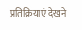प्रतिक्रियाएं देखने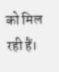को मिल रही हैं।